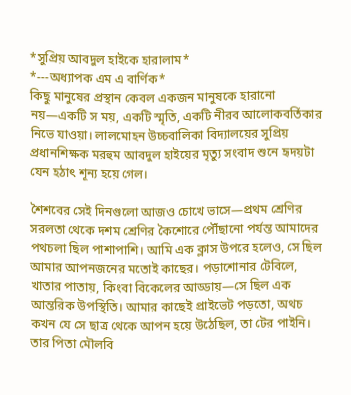*সুপ্রিয় আবদুল হাইকে হারালাম*
*---অধ্যাপক এম এ বার্ণিক*
কিছু মানুষের প্রস্থান কেবল একজন মানুষকে হারানো নয়—একটি স ময়, একটি স্মৃতি, একটি নীরব আলোকবর্তিকার নিভে যাওয়া। লালমোহন উচ্চবালিকা বিদ্যালয়ের সুপ্রিয় প্রধানশিক্ষক মরহুম আবদুল হাইয়ের মৃত্যু সংবাদ শুনে হৃদয়টা যেন হঠাৎ শূন্য হয়ে গেল।

শৈশবের সেই দিনগুলো আজও চোখে ভাসে—প্রথম শ্রেণির সরলতা থেকে দশম শ্রেণির কৈশোরে পৌঁছানো পর্যন্ত আমাদের পথচলা ছিল পাশাপাশি। আমি এক ক্লাস উপরে হলেও, সে ছিল আমার আপনজনের মতোই কাছের। পড়াশোনার টেবিলে, খাতার পাতায়, কিংবা বিকেলের আড্ডায়—সে ছিল এক আন্তরিক উপস্থিতি। আমার কাছেই প্রাইভেট পড়তো, অথচ কখন যে সে ছাত্র থেকে আপন হয়ে উঠেছিল, তা টের পাইনি।
তার পিতা মৌলবি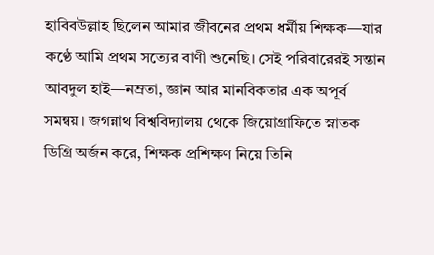হাবিবউল্লাহ ছিলেন আমার জীবনের প্রথম ধর্মীয় শিক্ষক—যার কণ্ঠে আমি প্রথম সত্যের বাণী শুনেছি। সেই পরিবারেরই সন্তান আবদুল হাই—নম্রতা, জ্ঞান আর মানবিকতার এক অপূর্ব সমন্বয়। জগন্নাথ বিশ্ববিদ্যালয় থেকে জিয়োগ্রাফিতে স্নাতক ডিগ্রি অর্জন করে, শিক্ষক প্রশিক্ষণ নিয়ে তিনি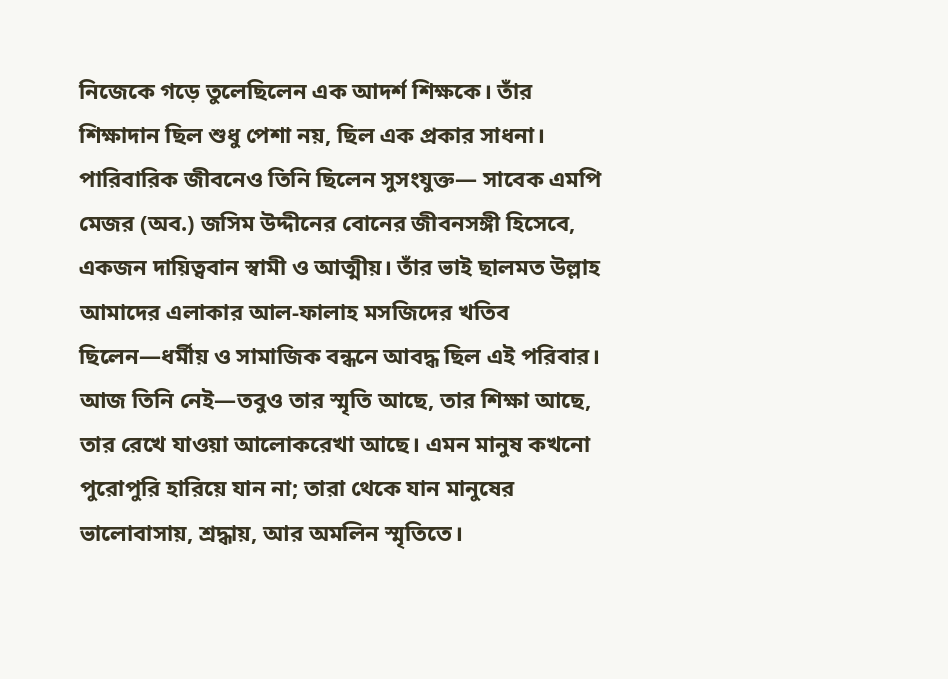নিজেকে গড়ে তুলেছিলেন এক আদর্শ শিক্ষকে। তাঁর শিক্ষাদান ছিল শুধু পেশা নয়, ছিল এক প্রকার সাধনা।
পারিবারিক জীবনেও তিনি ছিলেন সুসংযুক্ত— সাবেক এমপি মেজর (অব.) জসিম উদ্দীনের বোনের জীবনসঙ্গী হিসেবে, একজন দায়িত্ববান স্বামী ও আত্মীয়। তাঁর ভাই ছালমত উল্লাহ আমাদের এলাকার আল-ফালাহ মসজিদের খতিব ছিলেন—ধর্মীয় ও সামাজিক বন্ধনে আবদ্ধ ছিল এই পরিবার।
আজ তিনি নেই—তবুও তার স্মৃতি আছে, তার শিক্ষা আছে, তার রেখে যাওয়া আলোকরেখা আছে। এমন মানুষ কখনো পুরোপুরি হারিয়ে যান না; তারা থেকে যান মানুষের ভালোবাসায়, শ্রদ্ধায়, আর অমলিন স্মৃতিতে।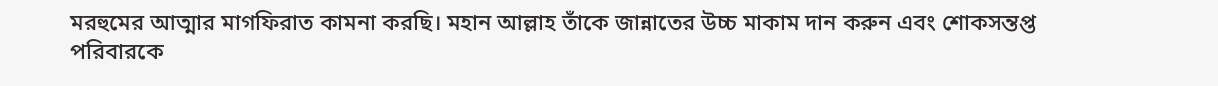মরহুমের আত্মার মাগফিরাত কামনা করছি। মহান আল্লাহ তাঁকে জান্নাতের উচ্চ মাকাম দান করুন এবং শোকসন্তপ্ত পরিবারকে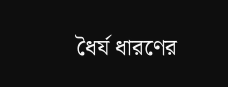ধৈর্য ধারণের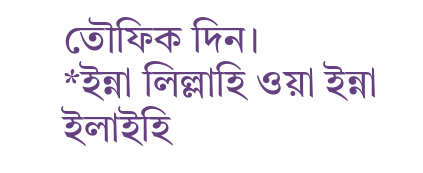তৌফিক দিন।
*ইন্না লিল্লাহি ওয়া ইন্না ইলাইহি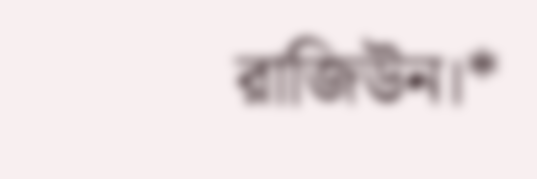রাজিউন।*